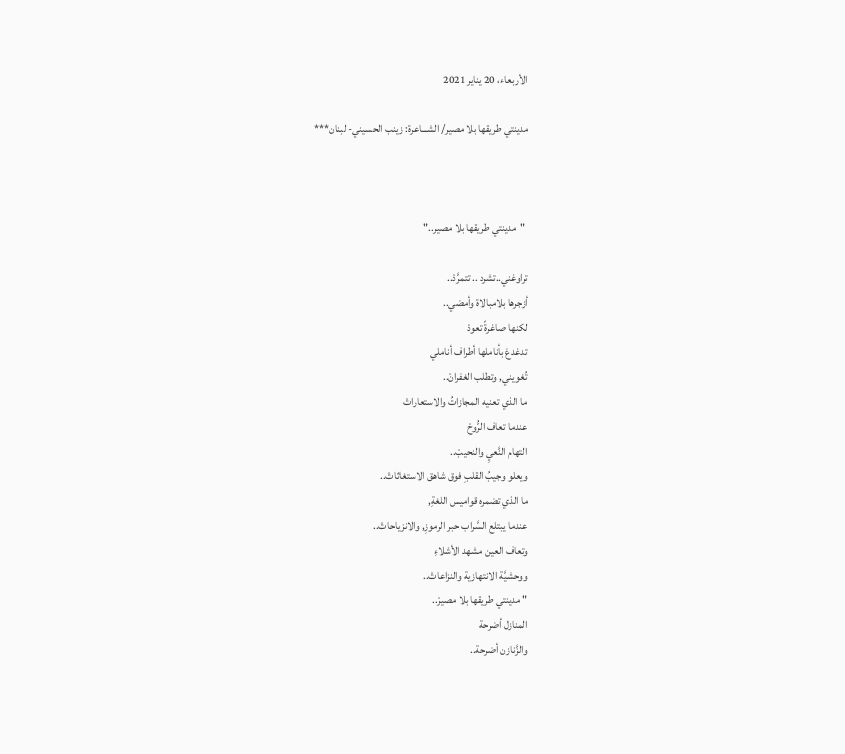الأربعاء، 20 يناير 2021

مدينتي طريقها بلا مصير/ الشـــاعرة: زينب الحسيني- لبنان***



 "مدينتي طريقها بلا مصير.."

تراوغني..تشرد .. تتمرَّدْ..
أزجرها بلامبالاة وأمضي..
لكنها صاغرةً تعودْ
تدغدغ بأناملها أطراف أناملي
تُغويني, وتطلب الغفرانْ..
ما الذي تعنيه المجازاتُ والاستعاراتْ
عندما تعاف الرُّوحْ
التهام النَّعيِ والنحيبْ..
ويعلو وجيبُ القلبِ فوق شاهق الاستغاثاتْ..
ما الذي تضمره قواميس اللغةِ,
عندما يبتلع السَّراب حبر الرموزِ, والانزياحاتْ..
وتعاف العين مشهد الأشلاءِ
ووحشيَّة الانتهازية والنزاعاتْ..
" مدينتي طريقها بلا مصيرْ..
المنازل أضرحة
والزَّنازن أضرحة..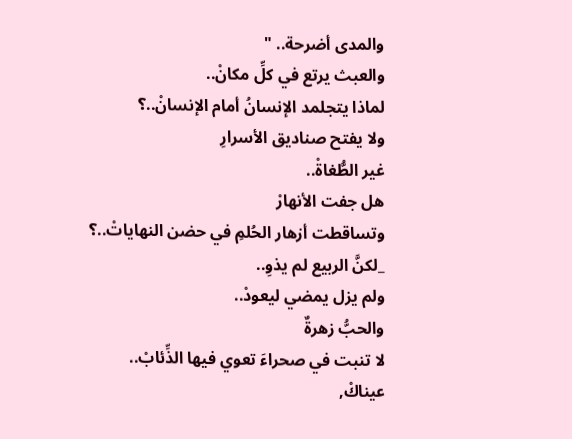والمدى أضرحة.. "
والعبث يرتع في كلِّ مكانْ..
لماذا يتجلمد الإنسانُ أمام الإنسانْ..؟
ولا يفتح صناديق الأسرارِ
غير الطُّغاةْ..
هل جفت الأنهارْ
وتساقطت أزهار الحُلمِ في حضن النهاياتْ..؟
_لكنَّ الربيع لم يذوِ..
ولم يزل يمضي ليعودْ..
والحبُّ زهرةٌ
لا تنبت في صحراءَ تعوي فيها الذِّئابْ..
عيناكْ,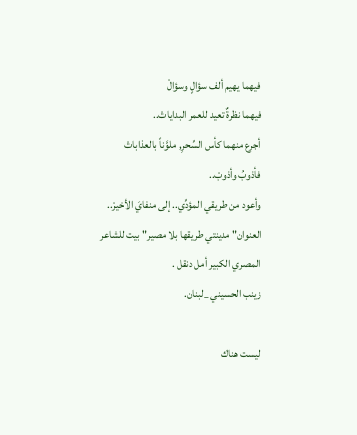فيهما يهيم ألف سؤالٍ وسؤالْ
فيهما نظرةٌ تعيد للعمر البداياتْ..
أجرع منهما كأس السِّحرِ, ملوَّناً بالعذاباتْ
فأذوبُ وأذوبْ..
وأعود من طريقي المؤدِّي.. إلى منفايَ الأخيرْ..
العنوان" مدينتي طريقها بلا مصير" بيت للشاعر المصري الكبير أمل دنقل .
زينب الحسيني _لبنان.

ليست هناك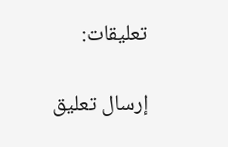تعليقات:

إرسال تعليق